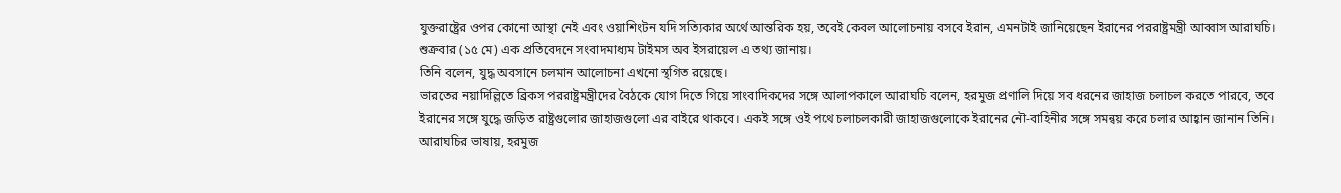যুক্তরাষ্ট্রের ওপর কোনো আস্থা নেই এবং ওয়াশিংটন যদি সত্যিকার অর্থে আন্তরিক হয়, তবেই কেবল আলোচনায় বসবে ইরান, এমনটাই জানিয়েছেন ইরানের পররাষ্ট্রমন্ত্রী আব্বাস আরাঘচি।
শুক্রবার (১৫ মে) এক প্রতিবেদনে সংবাদমাধ্যম টাইমস অব ইসরায়েল এ তথ্য জানায়।
তিনি বলেন, যুদ্ধ অবসানে চলমান আলোচনা এখনো স্থগিত রয়েছে।
ভারতের নয়াদিল্লিতে ব্রিকস পররাষ্ট্রমন্ত্রীদের বৈঠকে যোগ দিতে গিয়ে সাংবাদিকদের সঙ্গে আলাপকালে আরাঘচি বলেন, হরমুজ প্রণালি দিয়ে সব ধরনের জাহাজ চলাচল করতে পারবে, তবে ইরানের সঙ্গে যুদ্ধে জড়িত রাষ্ট্রগুলোর জাহাজগুলো এর বাইরে থাকবে। একই সঙ্গে ওই পথে চলাচলকারী জাহাজগুলোকে ইরানের নৌ-বাহিনীর সঙ্গে সমন্বয় করে চলার আহ্বান জানান তিনি।
আরাঘচির ভাষায়, হরমুজ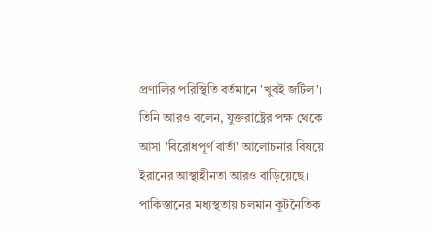প্রণালির পরিস্থিতি বর্তমানে 'খুবই জটিল'।
তিনি আরও বলেন, যুক্তরাষ্ট্রের পক্ষ থেকে আসা 'বিরোধপূর্ণ বার্তা' আলোচনার বিষয়ে ইরানের আস্থাহীনতা আরও বাড়িয়েছে। পাকিস্তানের মধ্যস্থতায় চলমান কূটনৈতিক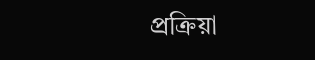প্রক্রিয়া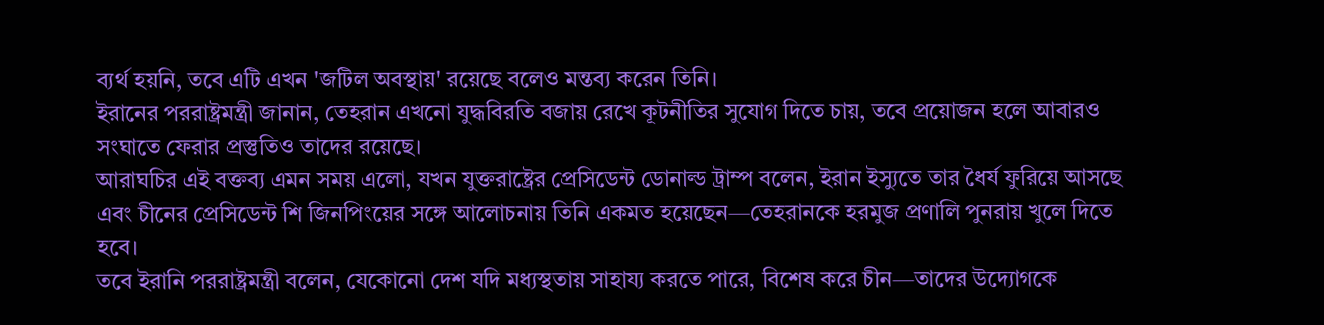ব্যর্থ হয়নি, তবে এটি এখন 'জটিল অবস্থায়' রয়েছে বলেও মন্তব্য করেন তিনি।
ইরানের পররাষ্ট্রমন্ত্রী জানান, তেহরান এখনো যুদ্ধবিরতি বজায় রেখে কূটনীতির সুযোগ দিতে চায়, তবে প্রয়োজন হলে আবারও সংঘাতে ফেরার প্রস্তুতিও তাদের রয়েছে।
আরাঘচির এই বক্তব্য এমন সময় এলো, যখন যুক্তরাষ্ট্রের প্রেসিডেন্ট ডোনাল্ড ট্রাম্প বলেন, ইরান ইস্যুতে তার ধৈর্য ফুরিয়ে আসছে এবং চীনের প্রেসিডেন্ট শি জিনপিংয়ের সঙ্গে আলোচনায় তিনি একমত হয়েছেন—তেহরানকে হরমুজ প্রণালি পুনরায় খুলে দিতে হবে।
তবে ইরানি পররাষ্ট্রমন্ত্রী বলেন, যেকোনো দেশ যদি মধ্যস্থতায় সাহায্য করতে পারে, বিশেষ করে চীন—তাদের উদ্যোগকে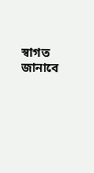স্বাগত জানাবে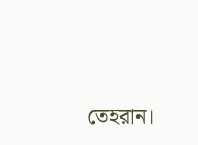তেহরান।